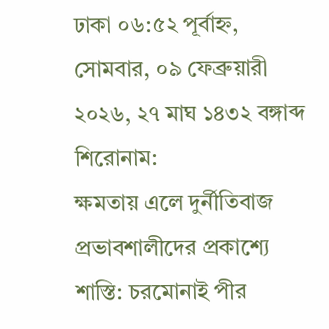ঢাকা ০৬:৫২ পূর্বাহ্ন, সোমবার, ০৯ ফেব্রুয়ারী ২০২৬, ২৭ মাঘ ১৪৩২ বঙ্গাব্দ
শিরোনাম:
ক্ষমতায় এলে দুর্নীতিবাজ প্রভাবশালীদের প্রকাশ্যে শাস্তি: চরমোনাই পীর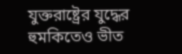যুক্তরাষ্ট্রের যুদ্ধের হুমকিতেও ভীত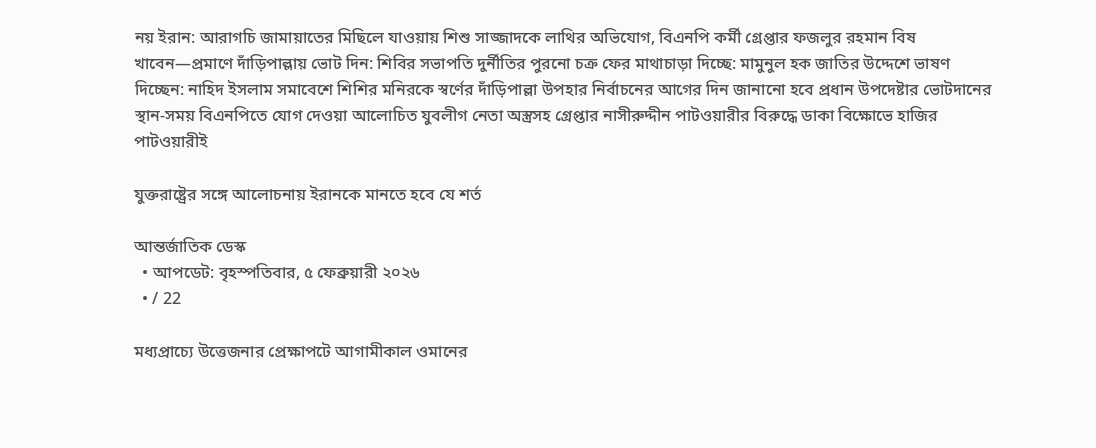নয় ইরান: আরাগচি জামায়াতের মিছিলে যাওয়ায় শিশু সাজ্জাদকে লাথির অভিযোগ, বিএনপি কর্মী গ্রেপ্তার ফজলুর রহমান বিষ খাবেন—প্রমাণে দাঁড়িপাল্লায় ভোট দিন: শিবির সভাপতি দুর্নীতির পুরনো চক্র ফের মাথাচাড়া দিচ্ছে: মামুনুল হক জাতির উদ্দেশে ভাষণ দিচ্ছেন: নাহিদ ইসলাম সমাবেশে শিশির মনিরকে স্বর্ণের দাঁড়িপাল্লা উপহার নির্বাচনের আগের দিন জানানো হবে প্রধান উপদেষ্টার ভোটদানের স্থান-সময় বিএনপিতে যোগ দেওয়া আলোচিত যুবলীগ নেতা অস্ত্রসহ গ্রেপ্তার নাসীরুদ্দীন পাটওয়ারীর বিরুদ্ধে ডাকা বিক্ষোভে হাজির পাটওয়ারীই

যুক্তরাষ্ট্রের সঙ্গে আলোচনায় ইরানকে মানতে হবে যে শর্ত

আন্তর্জাতিক ডেস্ক
  • আপডেট: বৃহস্পতিবার, ৫ ফেব্রুয়ারী ২০২৬
  • / 22

মধ্যপ্রাচ্যে উত্তেজনার প্রেক্ষাপটে আগামীকাল ওমানের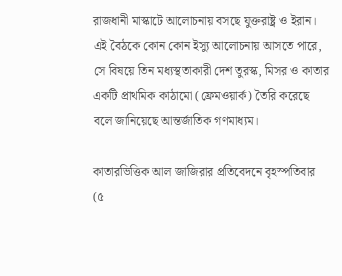রাজধানী মাস্কাটে আলোচনায় বসছে যুক্তরাষ্ট্র ও ইরান। এই বৈঠকে কোন কোন ইস্যু আলোচনায় আসতে পারে, সে বিষয়ে তিন মধ্যস্থতাকারী দেশ তুরস্ক, মিসর ও কাতার একটি প্রাথমিক কাঠামো (ফ্রেমওয়ার্ক) তৈরি করেছে বলে জানিয়েছে আন্তর্জাতিক গণমাধ্যম।

কাতারভিত্তিক আল জাজিরার প্রতিবেদনে বৃহস্পতিবার (৫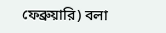ফেব্রুয়ারি) বলা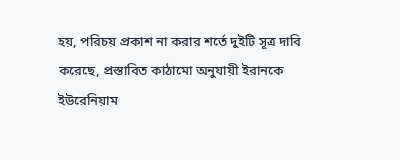হয়, পরিচয় প্রকাশ না করার শর্তে দুইটি সূত্র দাবি করেছে, প্রস্তাবিত কাঠামো অনুযায়ী ইরানকে ইউরেনিয়াম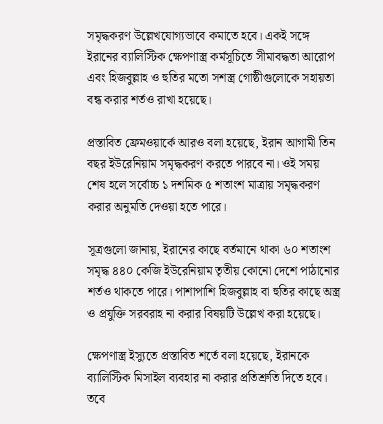সমৃদ্ধকরণ উল্লেখযোগ্যভাবে কমাতে হবে। একই সঙ্গে ইরানের ব্যালিস্টিক ক্ষেপণাস্ত্র কর্মসূচিতে সীমাবদ্ধতা আরোপ এবং হিজবুল্লাহ ও হুতির মতো সশস্ত্র গোষ্ঠীগুলোকে সহায়তা বন্ধ করার শর্তও রাখা হয়েছে।

প্রস্তাবিত ফ্রেমওয়ার্কে আরও বলা হয়েছে, ইরান আগামী তিন বছর ইউরেনিয়াম সমৃদ্ধকরণ করতে পারবে না। ওই সময় শেষ হলে সর্বোচ্চ ১ দশমিক ৫ শতাংশ মাত্রায় সমৃদ্ধকরণ করার অনুমতি দেওয়া হতে পারে।

সূত্রগুলো জানায়, ইরানের কাছে বর্তমানে থাকা ৬০ শতাংশ সমৃদ্ধ ৪৪০ কেজি ইউরেনিয়াম তৃতীয় কোনো দেশে পাঠানোর শর্তও থাকতে পারে। পাশাপাশি হিজবুল্লাহ বা হুতির কাছে অস্ত্র ও প্রযুক্তি সরবরাহ না করার বিষয়টি উল্লেখ করা হয়েছে।

ক্ষেপণাস্ত্র ইস্যুতে প্রস্তাবিত শর্তে বলা হয়েছে, ইরানকে ব্যালিস্টিক মিসাইল ব্যবহার না করার প্রতিশ্রুতি দিতে হবে। তবে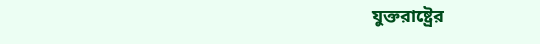যুক্তরাষ্ট্রের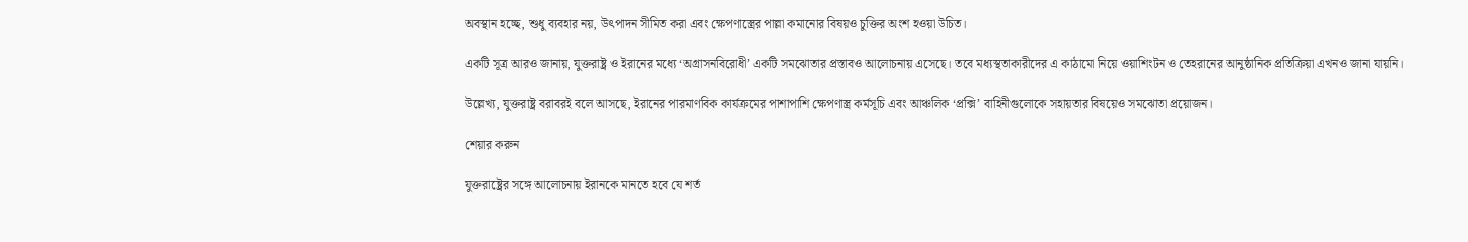অবস্থান হচ্ছে, শুধু ব্যবহার নয়, উৎপাদন সীমিত করা এবং ক্ষেপণাস্ত্রের পাল্লা কমানোর বিষয়ও চুক্তির অংশ হওয়া উচিত।

একটি সূত্র আরও জানায়, যুক্তরাষ্ট্র ও ইরানের মধ্যে ‘অগ্রাসনবিরোধী’ একটি সমঝোতার প্রস্তাবও আলোচনায় এসেছে। তবে মধ্যস্থতাকারীদের এ কাঠামো নিয়ে ওয়াশিংটন ও তেহরানের আনুষ্ঠানিক প্রতিক্রিয়া এখনও জানা যায়নি।

উল্লেখ্য, যুক্তরাষ্ট্র বরাবরই বলে আসছে, ইরানের পারমাণবিক কার্যক্রমের পাশাপাশি ক্ষেপণাস্ত্র কর্মসূচি এবং আঞ্চলিক ‘প্রক্সি’ বাহিনীগুলোকে সহায়তার বিষয়েও সমঝোতা প্রয়োজন।

শেয়ার করুন

যুক্তরাষ্ট্রের সঙ্গে আলোচনায় ইরানকে মানতে হবে যে শর্ত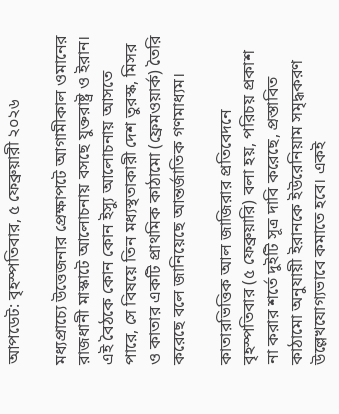আপডেট: বৃহস্পতিবার, ৫ ফেব্রুয়ারী ২০২৬

মধ্যপ্রাচ্যে উত্তেজনার প্রেক্ষাপটে আগামীকাল ওমানের রাজধানী মাস্কাটে আলোচনায় বসছে যুক্তরাষ্ট্র ও ইরান। এই বৈঠকে কোন কোন ইস্যু আলোচনায় আসতে পারে, সে বিষয়ে তিন মধ্যস্থতাকারী দেশ তুরস্ক, মিসর ও কাতার একটি প্রাথমিক কাঠামো (ফ্রেমওয়ার্ক) তৈরি করেছে বলে জানিয়েছে আন্তর্জাতিক গণমাধ্যম।

কাতারভিত্তিক আল জাজিরার প্রতিবেদনে বৃহস্পতিবার (৫ ফেব্রুয়ারি) বলা হয়, পরিচয় প্রকাশ না করার শর্তে দুইটি সূত্র দাবি করেছে, প্রস্তাবিত কাঠামো অনুযায়ী ইরানকে ইউরেনিয়াম সমৃদ্ধকরণ উল্লেখযোগ্যভাবে কমাতে হবে। একই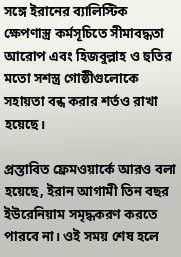সঙ্গে ইরানের ব্যালিস্টিক ক্ষেপণাস্ত্র কর্মসূচিতে সীমাবদ্ধতা আরোপ এবং হিজবুল্লাহ ও হুতির মতো সশস্ত্র গোষ্ঠীগুলোকে সহায়তা বন্ধ করার শর্তও রাখা হয়েছে।

প্রস্তাবিত ফ্রেমওয়ার্কে আরও বলা হয়েছে, ইরান আগামী তিন বছর ইউরেনিয়াম সমৃদ্ধকরণ করতে পারবে না। ওই সময় শেষ হলে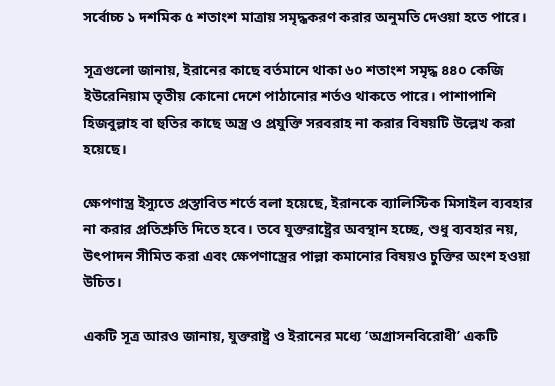সর্বোচ্চ ১ দশমিক ৫ শতাংশ মাত্রায় সমৃদ্ধকরণ করার অনুমতি দেওয়া হতে পারে।

সূত্রগুলো জানায়, ইরানের কাছে বর্তমানে থাকা ৬০ শতাংশ সমৃদ্ধ ৪৪০ কেজি ইউরেনিয়াম তৃতীয় কোনো দেশে পাঠানোর শর্তও থাকতে পারে। পাশাপাশি হিজবুল্লাহ বা হুতির কাছে অস্ত্র ও প্রযুক্তি সরবরাহ না করার বিষয়টি উল্লেখ করা হয়েছে।

ক্ষেপণাস্ত্র ইস্যুতে প্রস্তাবিত শর্তে বলা হয়েছে, ইরানকে ব্যালিস্টিক মিসাইল ব্যবহার না করার প্রতিশ্রুতি দিতে হবে। তবে যুক্তরাষ্ট্রের অবস্থান হচ্ছে, শুধু ব্যবহার নয়, উৎপাদন সীমিত করা এবং ক্ষেপণাস্ত্রের পাল্লা কমানোর বিষয়ও চুক্তির অংশ হওয়া উচিত।

একটি সূত্র আরও জানায়, যুক্তরাষ্ট্র ও ইরানের মধ্যে ‘অগ্রাসনবিরোধী’ একটি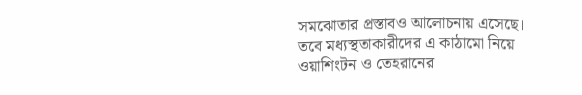সমঝোতার প্রস্তাবও আলোচনায় এসেছে। তবে মধ্যস্থতাকারীদের এ কাঠামো নিয়ে ওয়াশিংটন ও তেহরানের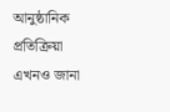আনুষ্ঠানিক প্রতিক্রিয়া এখনও জানা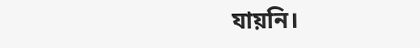যায়নি।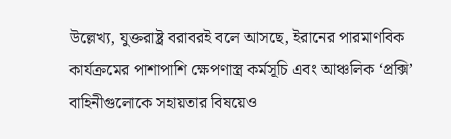উল্লেখ্য, যুক্তরাষ্ট্র বরাবরই বলে আসছে, ইরানের পারমাণবিক কার্যক্রমের পাশাপাশি ক্ষেপণাস্ত্র কর্মসূচি এবং আঞ্চলিক ‘প্রক্সি’ বাহিনীগুলোকে সহায়তার বিষয়েও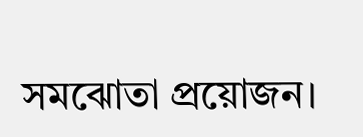সমঝোতা প্রয়োজন।